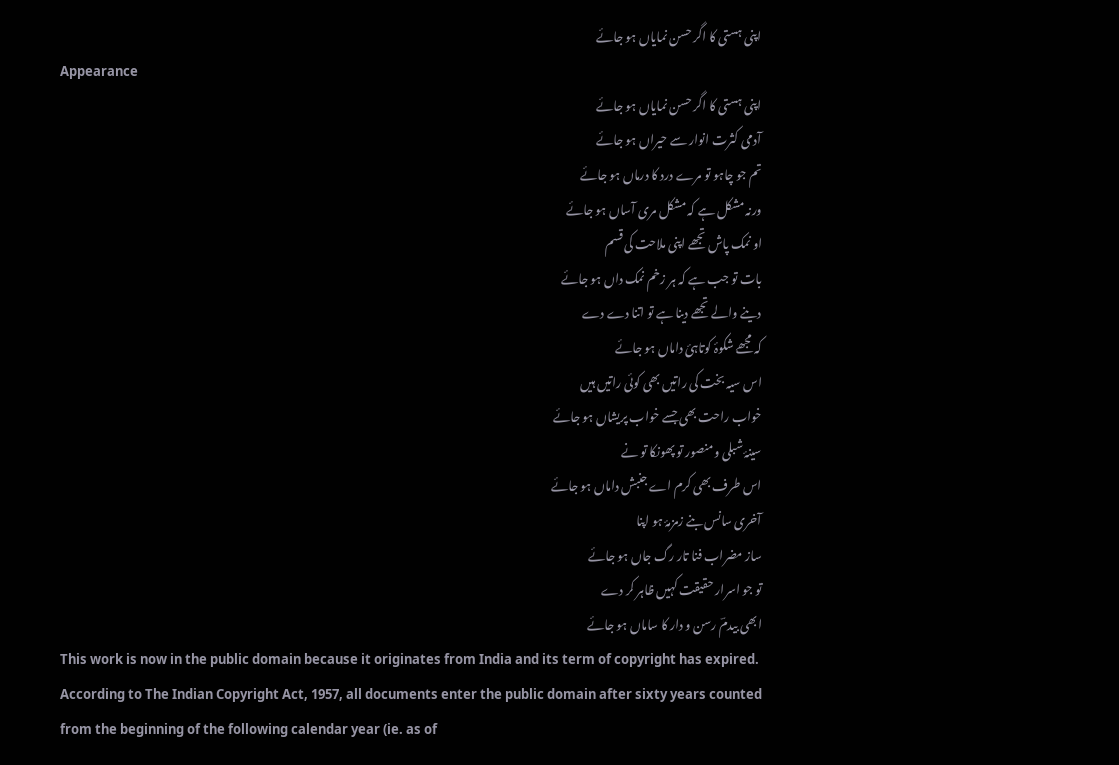اپنی ہستی کا اگر حسن نمایاں ہو جائے
Appearance
اپنی ہستی کا اگر حسن نمایاں ہو جائے
آدمی کثرت انوار سے حیراں ہو جائے
تم جو چاہو تو مرے درد کا درماں ہو جائے
ورنہ مشکل ہے کہ مشکل مری آساں ہو جائے
او نمک پاش تجھے اپنی ملاحت کی قسم
بات تو جب ہے کہ ہر زخم نمک داں ہو جائے
دینے والے تجھے دینا ہے تو اتنا دے دے
کہ مجھے شکوۂ کوتاہئ داماں ہو جائے
اس سیہ بخت کی راتیں بھی کوئی راتیں ہیں
خواب راحت بھی جسے خواب پریشاں ہو جائے
سینۂ شبلی و منصور تو پھونکا تو نے
اس طرف بھی کرم اے جنبش داماں ہو جائے
آخری سانس بنے زمزمۂ ہو اپنا
ساز مضراب فنا تار رگ جاں ہو جائے
تو جو اسرار حقیقت کہیں ظاہر کر دے
ابھی بیدمؔ رسن و دار کا ساماں ہو جائے
This work is now in the public domain because it originates from India and its term of copyright has expired. According to The Indian Copyright Act, 1957, all documents enter the public domain after sixty years counted from the beginning of the following calendar year (ie. as of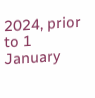2024, prior to 1 January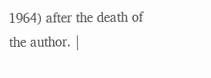1964) after the death of the author. |